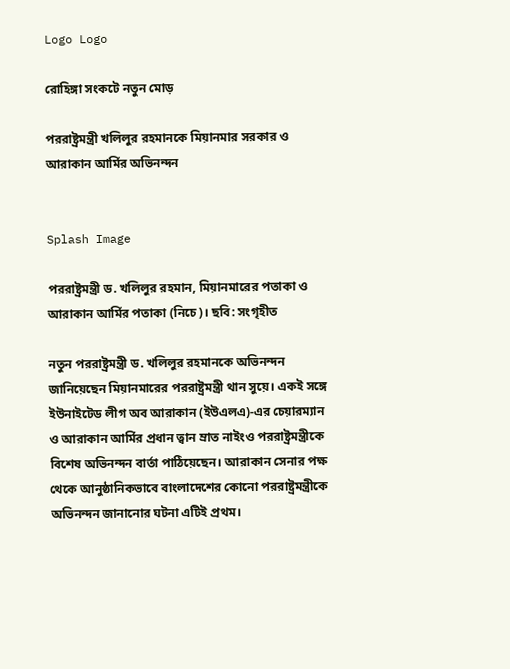Logo Logo

রোহিঙ্গা সংকটে নতুন মোড়

পররাষ্ট্রমন্ত্রী খলিলুর রহমানকে মিয়ানমার সরকার ও আরাকান আর্মির অভিনন্দন


Splash Image

পররাষ্ট্রমন্ত্রী ড. খলিলুর রহমান, মিয়ানমারের পতাকা ও আরাকান আর্মির পতাকা (নিচে)। ছবি: সংগৃহীত

নতুন পররাষ্ট্রমন্ত্রী ড. খলিলুর রহমানকে অভিনন্দন জানিয়েছেন মিয়ানমারের পররাষ্ট্রমন্ত্রী থান সুয়ে। একই সঙ্গে ইউনাইটেড লীগ অব আরাকান (ইউএলএ)-এর চেয়ারম্যান ও আরাকান আর্মির প্রধান ত্বান ম্রাত নাইংও পররাষ্ট্রমন্ত্রীকে বিশেষ অভিনন্দন বার্তা পাঠিয়েছেন। আরাকান সেনার পক্ষ থেকে আনুষ্ঠানিকভাবে বাংলাদেশের কোনো পররাষ্ট্রমন্ত্রীকে অভিনন্দন জানানোর ঘটনা এটিই প্রথম।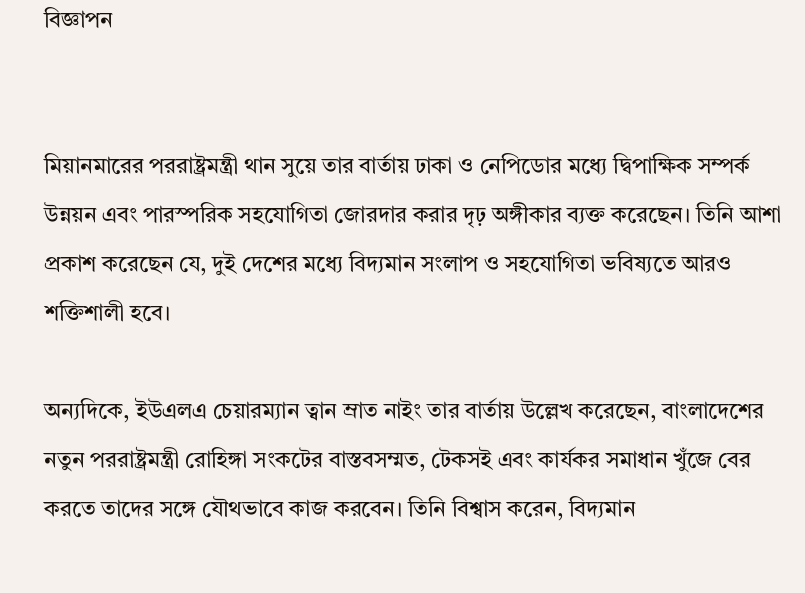বিজ্ঞাপন


মিয়ানমারের পররাষ্ট্রমন্ত্রী থান সুয়ে তার বার্তায় ঢাকা ও নেপিডোর মধ্যে দ্বিপাক্ষিক সম্পর্ক উন্নয়ন এবং পারস্পরিক সহযোগিতা জোরদার করার দৃঢ় অঙ্গীকার ব্যক্ত করেছেন। তিনি আশা প্রকাশ করেছেন যে, দুই দেশের মধ্যে বিদ্যমান সংলাপ ও সহযোগিতা ভবিষ্যতে আরও শক্তিশালী হবে।

অন্যদিকে, ইউএলএ চেয়ারম্যান ত্বান ম্রাত নাইং তার বার্তায় উল্লেখ করেছেন, বাংলাদেশের নতুন পররাষ্ট্রমন্ত্রী রোহিঙ্গা সংকটের বাস্তবসম্মত, টেকসই এবং কার্যকর সমাধান খুঁজে বের করতে তাদের সঙ্গে যৌথভাবে কাজ করবেন। তিনি বিশ্বাস করেন, বিদ্যমান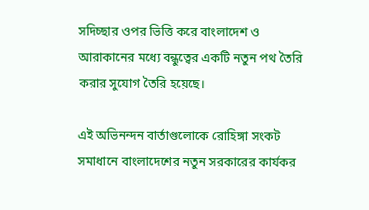সদিচ্ছার ওপর ভিত্তি করে বাংলাদেশ ও আরাকানের মধ্যে বন্ধুত্বের একটি নতুন পথ তৈরি করার সুযোগ তৈরি হয়েছে।

এই অভিনন্দন বার্তাগুলোকে রোহিঙ্গা সংকট সমাধানে বাংলাদেশের নতুন সরকারের কার্যকর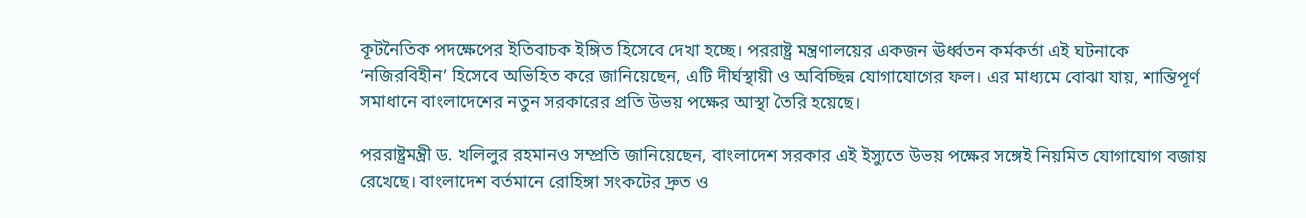কূটনৈতিক পদক্ষেপের ইতিবাচক ইঙ্গিত হিসেবে দেখা হচ্ছে। পররাষ্ট্র মন্ত্রণালয়ের একজন ঊর্ধ্বতন কর্মকর্তা এই ঘটনাকে ‘নজিরবিহীন’ হিসেবে অভিহিত করে জানিয়েছেন, এটি দীর্ঘস্থায়ী ও অবিচ্ছিন্ন যোগাযোগের ফল। এর মাধ্যমে বোঝা যায়, শান্তিপূর্ণ সমাধানে বাংলাদেশের নতুন সরকারের প্রতি উভয় পক্ষের আস্থা তৈরি হয়েছে।

পররাষ্ট্রমন্ত্রী ড. খলিলুর রহমানও সম্প্রতি জানিয়েছেন, বাংলাদেশ সরকার এই ইস্যুতে উভয় পক্ষের সঙ্গেই নিয়মিত যোগাযোগ বজায় রেখেছে। বাংলাদেশ বর্তমানে রোহিঙ্গা সংকটের দ্রুত ও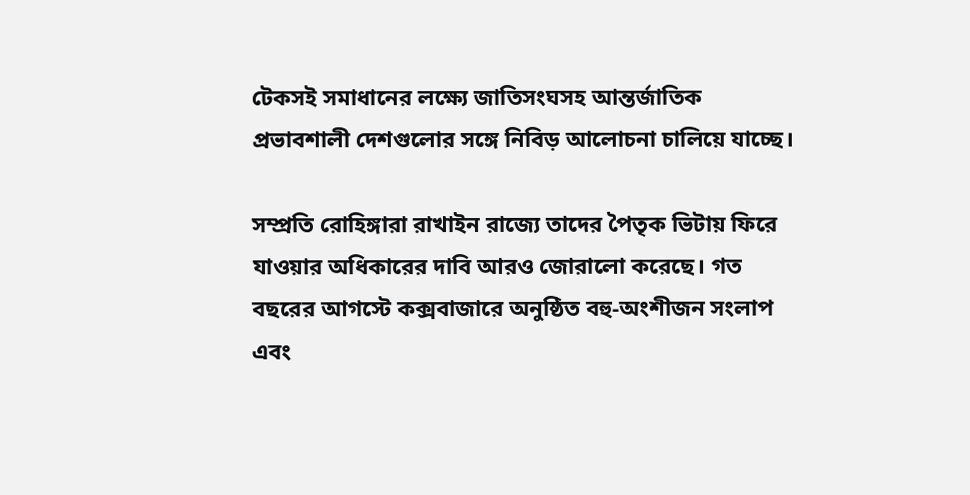টেকসই সমাধানের লক্ষ্যে জাতিসংঘসহ আন্তর্জাতিক প্রভাবশালী দেশগুলোর সঙ্গে নিবিড় আলোচনা চালিয়ে যাচ্ছে।

সম্প্রতি রোহিঙ্গারা রাখাইন রাজ্যে তাদের পৈতৃক ভিটায় ফিরে যাওয়ার অধিকারের দাবি আরও জোরালো করেছে। গত বছরের আগস্টে কক্সবাজারে অনুষ্ঠিত বহু-অংশীজন সংলাপ এবং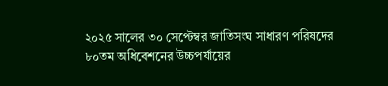২০২৫ সালের ৩০ সেপ্টেম্বর জাতিসংঘ সাধারণ পরিষদের ৮০তম অধিবেশনের উচ্চপর্যায়ের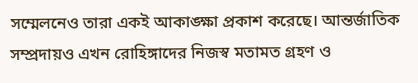সম্মেলনেও তারা একই আকাঙ্ক্ষা প্রকাশ করেছে। আন্তর্জাতিক সম্প্রদায়ও এখন রোহিঙ্গাদের নিজস্ব মতামত গ্রহণ ও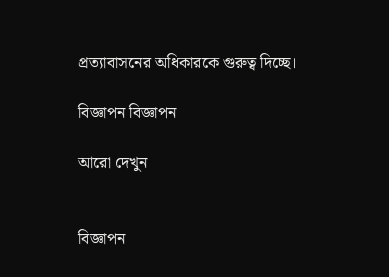প্রত্যাবাসনের অধিকারকে গুরুত্ব দিচ্ছে।

বিজ্ঞাপন বিজ্ঞাপন

আরো দেখুন


বিজ্ঞাপন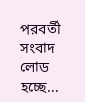পরবর্তী সংবাদ লোড হচ্ছে...